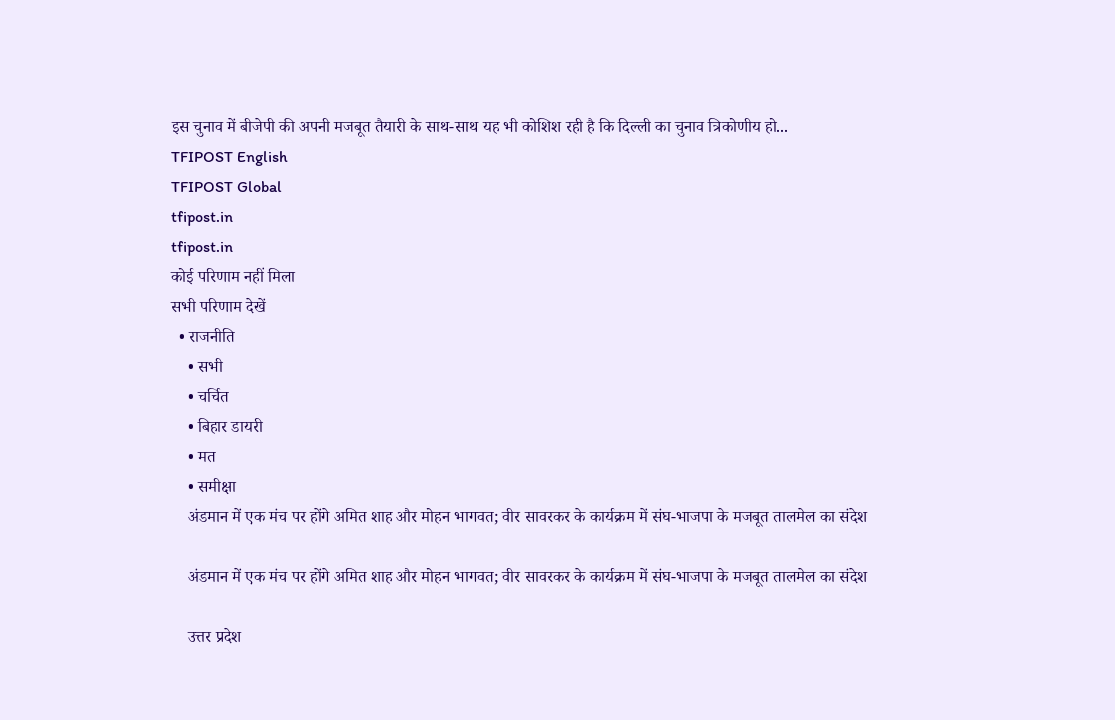इस चुनाव में बीजेपी की अपनी मजबूत तैयारी के साथ-साथ यह भी कोशिश रही है कि दिल्ली का चुनाव त्रिकोणीय हो...
TFIPOST English
TFIPOST Global
tfipost.in
tfipost.in
कोई परिणाम नहीं मिला
सभी परिणाम देखें
  • राजनीति
    • सभी
    • चर्चित
    • बिहार डायरी
    • मत
    • समीक्षा
    अंडमान में एक मंच पर होंगे अमित शाह और मोहन भागवत; वीर सावरकर के कार्यक्रम में संघ-भाजपा के मजबूत तालमेल का संदेश

    अंडमान में एक मंच पर होंगे अमित शाह और मोहन भागवत; वीर सावरकर के कार्यक्रम में संघ-भाजपा के मजबूत तालमेल का संदेश

    उत्तर प्रदेश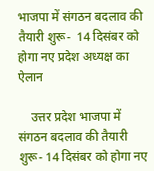भाजपा में संगठन बदलाव की तैयारी शुरू-  14 दिसंबर को होगा नए प्रदेश अध्यक्ष का ऐलान

    उत्तर प्रदेश भाजपा में संगठन बदलाव की तैयारी शुरू- 14 दिसंबर को होगा नए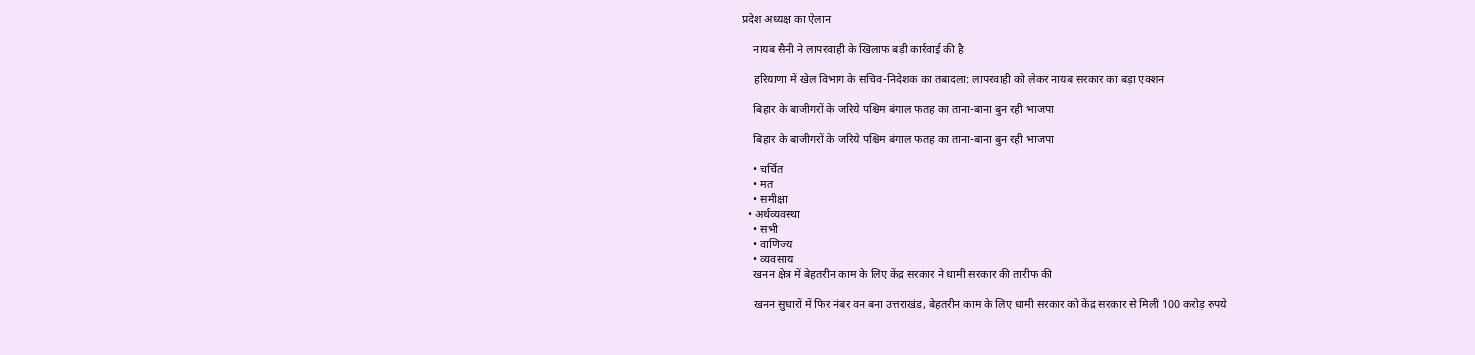प्रदेश अध्यक्ष का ऐलान

    नायब सैनी ने लापरवाही के खिलाफ बड़ी कार्रवाई की है

    हरियाणा में खेल विभाग के सचिव-निदेशक का तबादला: लापरवाही को लेकर नायब सरकार का बड़ा एक्शन

    बिहार के बाजीगरों के जरिये पश्चिम बंगाल फतह का ताना-बाना बुन रही भाजपा

    बिहार के बाजीगरों के जरिये पश्चिम बंगाल फतह का ताना-बाना बुन रही भाजपा

    • चर्चित
    • मत
    • समीक्षा
  • अर्थव्यवस्था
    • सभी
    • वाणिज्य
    • व्यवसाय
    खनन क्षेत्र में बेहतरीन काम के लिए केंद्र सरकार ने धामी सरकार की तारीफ की

    खनन सुधारों में फिर नंबर वन बना उत्तराखंड, बेहतरीन काम के लिए धामी सरकार को केंद्र सरकार से मिली 100 करोड़ रुपये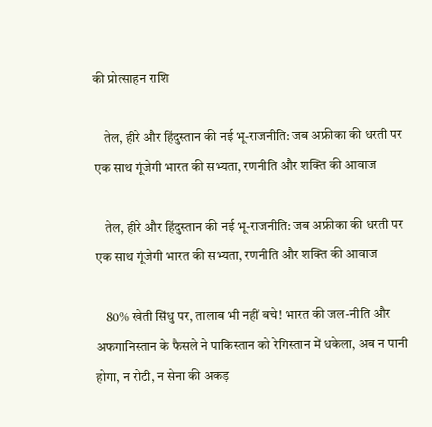की प्रोत्साहन राशि

    तेल, हीरे और हिंदुस्तान की नई भू-राजनीति: जब अफ्रीका की धरती पर एक साथ गूंजेगी भारत की सभ्यता, रणनीति और शक्ति की आवाज

    तेल, हीरे और हिंदुस्तान की नई भू-राजनीति: जब अफ्रीका की धरती पर एक साथ गूंजेगी भारत की सभ्यता, रणनीति और शक्ति की आवाज

    80% खेती सिंधु पर, तालाब भी नहीं बचे! भारत की जल-नीति और अफगानिस्तान के फैसले ने पाकिस्तान को रेगिस्तान में धकेला, अब न पानी होगा, न रोटी, न सेना की अकड़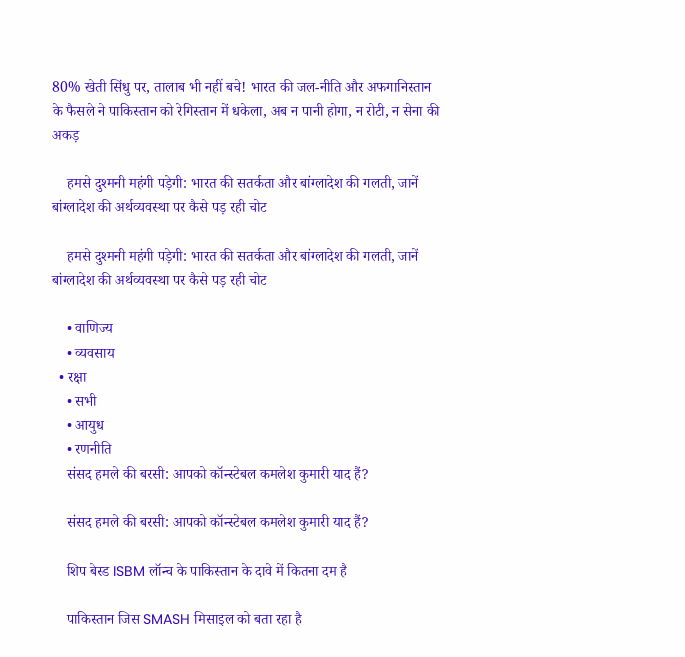80% खेती सिंधु पर, तालाब भी नहीं बचे! भारत की जल-नीति और अफगानिस्तान के फैसले ने पाकिस्तान को रेगिस्तान में धकेला, अब न पानी होगा, न रोटी, न सेना की अकड़

    हमसे दुश्मनी महंगी पड़ेगी: भारत की सतर्कता और बांग्लादेश की गलती, जानें बांग्लादेश की अर्थव्यवस्था पर कैसे पड़ रही चोट

    हमसे दुश्मनी महंगी पड़ेगी: भारत की सतर्कता और बांग्लादेश की गलती, जानें बांग्लादेश की अर्थव्यवस्था पर कैसे पड़ रही चोट

    • वाणिज्य
    • व्यवसाय
  • रक्षा
    • सभी
    • आयुध
    • रणनीति
    संसद हमले की बरसी: आपको कॉन्स्टेबल कमलेश कुमारी याद हैं?

    संसद हमले की बरसी: आपको कॉन्स्टेबल कमलेश कुमारी याद हैं?

    शिप बेस्ड ISBM लॉन्च के पाकिस्तान के दावे में कितना दम है

    पाकिस्तान जिस SMASH मिसाइल को बता रहा है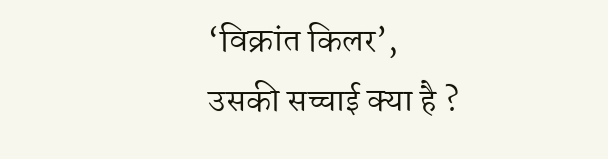‘विक्रांत किलर’, उसकी सच्चाई क्या है ?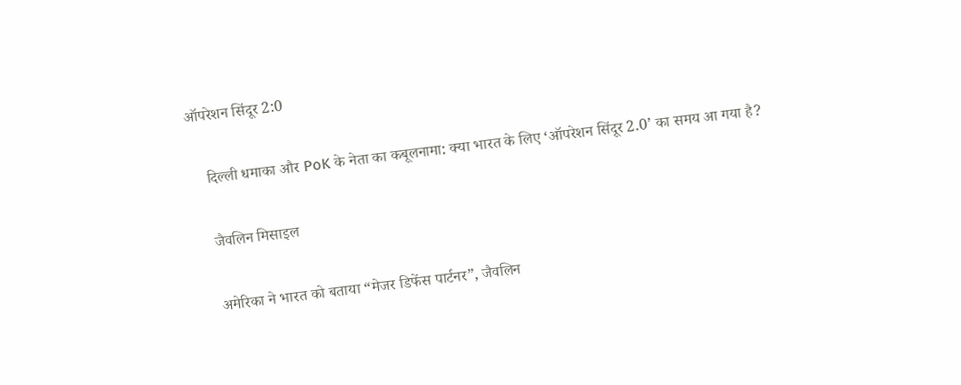ऑपरेशन सिंदूर 2:0

    दिल्ली धमाका और PoK के नेता का कबूलनामा: क्या भारत के लिए ‘ऑपरेशन सिंदूर 2.0’ का समय आ गया है?

    जैवलिन मिसाइल

    अमेरिका ने भारत को बताया “मेजर डिफेंस पार्टनर”, जैवलिन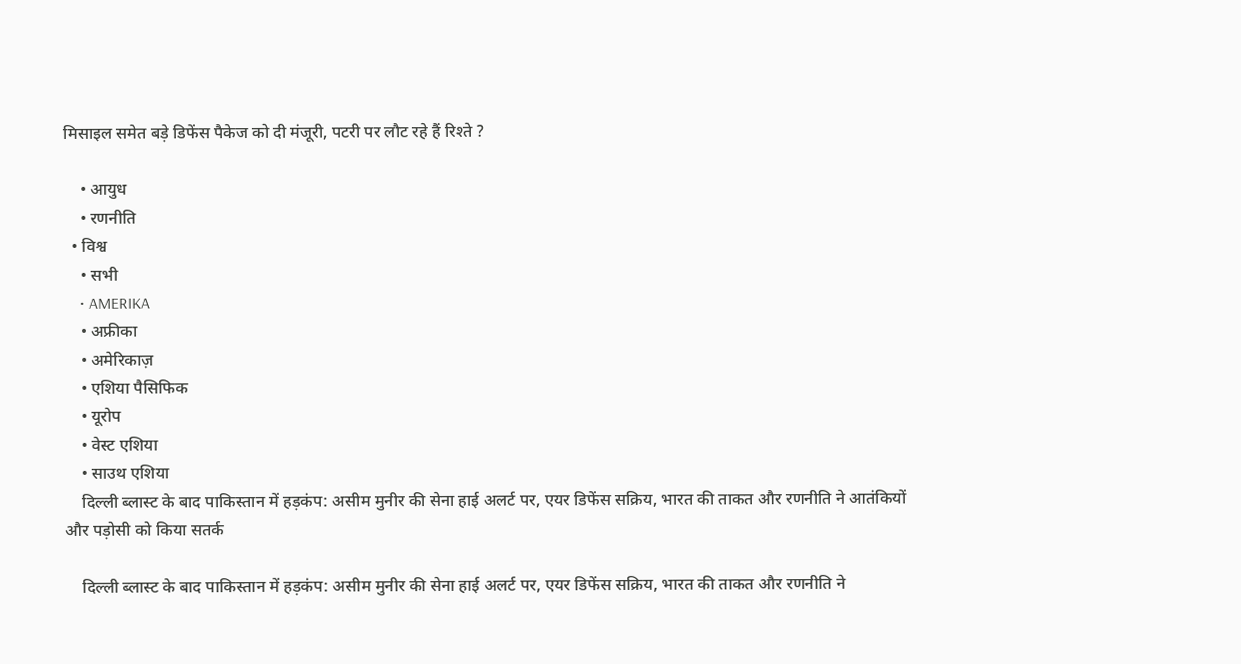मिसाइल समेत बड़े डिफेंस पैकेज को दी मंजूरी, पटरी पर लौट रहे हैं रिश्ते ?

    • आयुध
    • रणनीति
  • विश्व
    • सभी
    • AMERIKA
    • अफ्रीका
    • अमेरिकाज़
    • एशिया पैसिफिक
    • यूरोप
    • वेस्ट एशिया
    • साउथ एशिया
    दिल्ली ब्लास्ट के बाद पाकिस्तान में हड़कंप: असीम मुनीर की सेना हाई अलर्ट पर, एयर डिफेंस सक्रिय, भारत की ताकत और रणनीति ने आतंकियों और पड़ोसी को किया सतर्क

    दिल्ली ब्लास्ट के बाद पाकिस्तान में हड़कंप: असीम मुनीर की सेना हाई अलर्ट पर, एयर डिफेंस सक्रिय, भारत की ताकत और रणनीति ने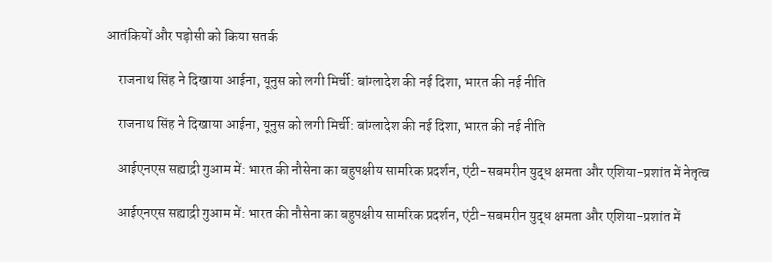आतंकियों और पड़ोसी को किया सतर्क

    राजनाथ सिंह ने दिखाया आईना, यूनुस को लगी मिर्ची: बांग्लादेश की नई दिशा, भारत की नई नीति

    राजनाथ सिंह ने दिखाया आईना, यूनुस को लगी मिर्ची: बांग्लादेश की नई दिशा, भारत की नई नीति

    आईएनएस सह्याद्री गुआम में: भारत की नौसेना का बहुपक्षीय सामरिक प्रदर्शन, एंटी-सबमरीन युद्ध क्षमता और एशिया-प्रशांत में नेतृत्व

    आईएनएस सह्याद्री गुआम में: भारत की नौसेना का बहुपक्षीय सामरिक प्रदर्शन, एंटी-सबमरीन युद्ध क्षमता और एशिया-प्रशांत में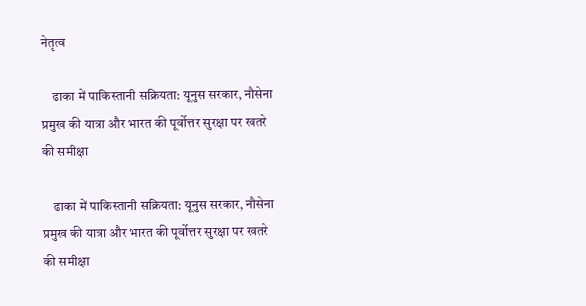नेतृत्व

    ढाका में पाकिस्तानी सक्रियता: यूनुस सरकार, नौसेना प्रमुख की यात्रा और भारत की पूर्वोत्तर सुरक्षा पर खतरे की समीक्षा

    ढाका में पाकिस्तानी सक्रियता: यूनुस सरकार, नौसेना प्रमुख की यात्रा और भारत की पूर्वोत्तर सुरक्षा पर खतरे की समीक्षा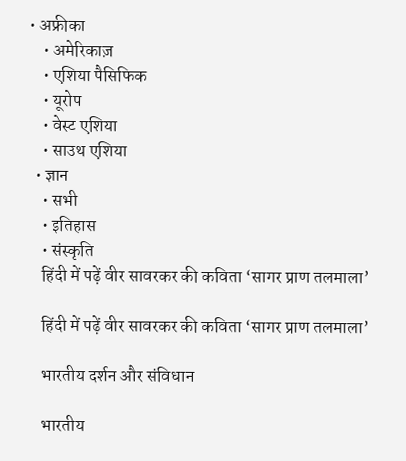• अफ्रीका
    • अमेरिकाज़
    • एशिया पैसिफिक
    • यूरोप
    • वेस्ट एशिया
    • साउथ एशिया
  • ज्ञान
    • सभी
    • इतिहास
    • संस्कृति
    हिंदी में पढ़ें वीर सावरकर की कविता ‘सागर प्राण तलमाला’

    हिंदी में पढ़ें वीर सावरकर की कविता ‘सागर प्राण तलमाला’

    भारतीय दर्शन और संविधान

    भारतीय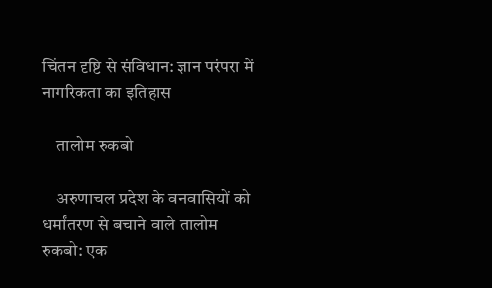चिंतन दृष्टि से संविधान: ज्ञान परंपरा में नागरिकता का इतिहास

    तालोम रुकबो

    अरुणाचल प्रदेश के वनवासियों को धर्मांतरण से बचाने वाले तालोम रुकबो: एक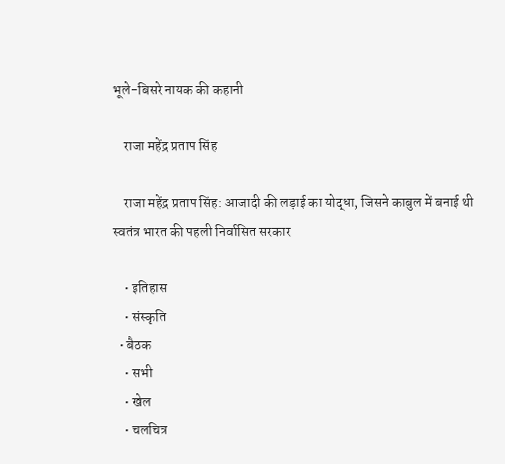भूले-बिसरे नायक की कहानी

    राजा महेंद्र प्रताप सिंह

    राजा महेंद्र प्रताप सिंह: आजादी की लड़ाई का योद्धा, जिसने काबुल में बनाई थी स्वतंत्र भारत की पहली निर्वासित सरकार

    • इतिहास
    • संस्कृति
  • बैठक
    • सभी
    • खेल
    • चलचित्र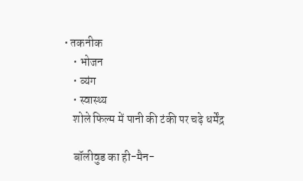• तकनीक
    • भोजन
    • व्यंग
    • स्वास्थ्य
    शोले फिल्म में पानी की टंकी पर चढ़े धर्मेंद्र

    बॉलीवुड का ही-मैन-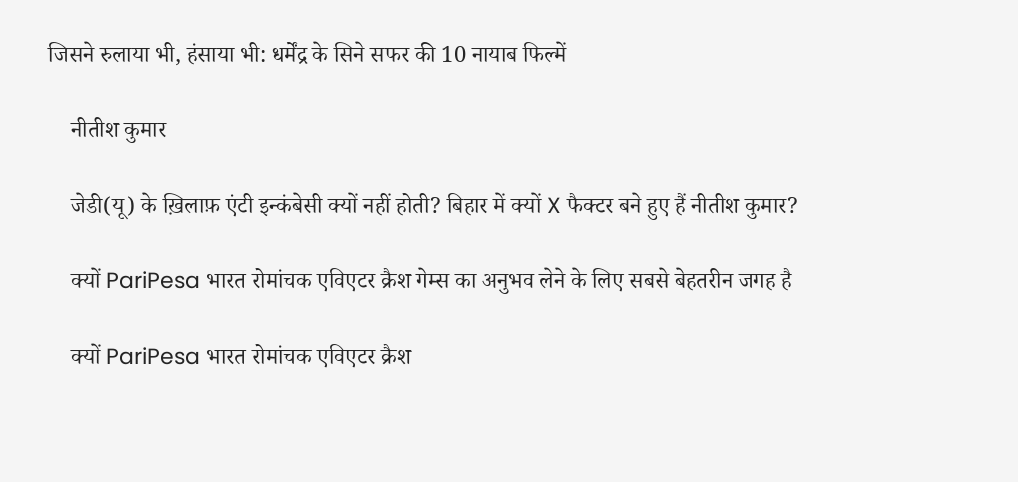जिसने रुलाया भी, हंसाया भी: धर्मेंद्र के सिने सफर की 10 नायाब फिल्में

    नीतीश कुमार

    जेडी(यू) के ख़िलाफ़ एंटी इन्कंबेसी क्यों नहीं होती? बिहार में क्यों X फैक्टर बने हुए हैं नीतीश कुमार?

    क्यों PariPesa भारत रोमांचक एविएटर क्रैश गेम्स का अनुभव लेने के लिए सबसे बेहतरीन जगह है

    क्यों PariPesa भारत रोमांचक एविएटर क्रैश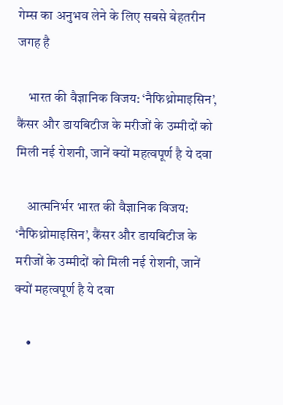गेम्स का अनुभव लेने के लिए सबसे बेहतरीन जगह है

    भारत की वैज्ञानिक विजय: ‘नैफिथ्रोमाइसिन’, कैंसर और डायबिटीज के मरीजों के उम्मीदों को मिली नई रोशनी, जानें क्यों महत्वपूर्ण है ये दवा

    आत्मनिर्भर भारत की वैज्ञानिक विजय: ‘नैफिथ्रोमाइसिन’, कैंसर और डायबिटीज के मरीजों के उम्मीदों को मिली नई रोशनी, जानें क्यों महत्वपूर्ण है ये दवा

    •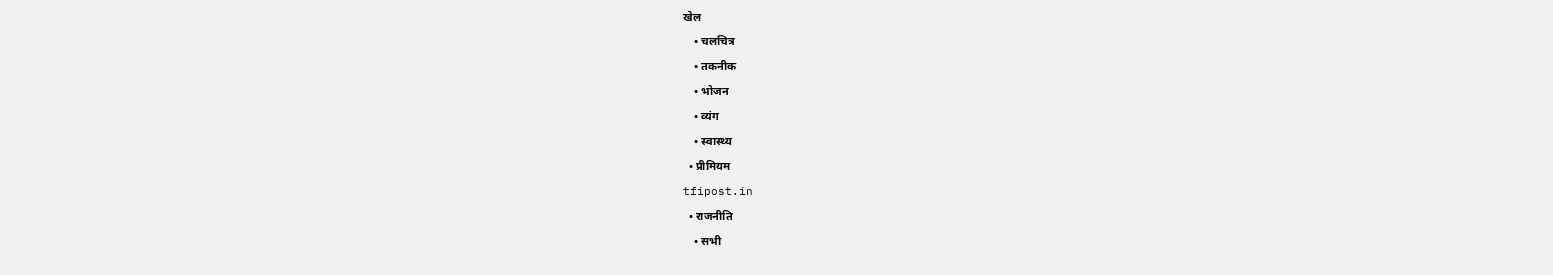खेल
    • चलचित्र
    • तकनीक
    • भोजन
    • व्यंग
    • स्वास्थ्य
  • प्रीमियम
tfipost.in
  • राजनीति
    • सभी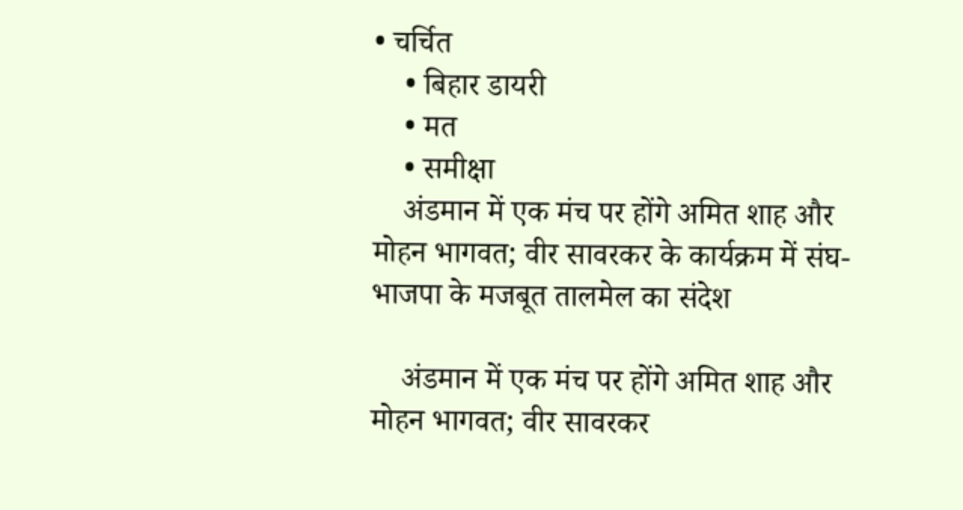• चर्चित
    • बिहार डायरी
    • मत
    • समीक्षा
    अंडमान में एक मंच पर होंगे अमित शाह और मोहन भागवत; वीर सावरकर के कार्यक्रम में संघ-भाजपा के मजबूत तालमेल का संदेश

    अंडमान में एक मंच पर होंगे अमित शाह और मोहन भागवत; वीर सावरकर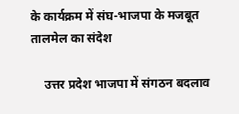के कार्यक्रम में संघ-भाजपा के मजबूत तालमेल का संदेश

    उत्तर प्रदेश भाजपा में संगठन बदलाव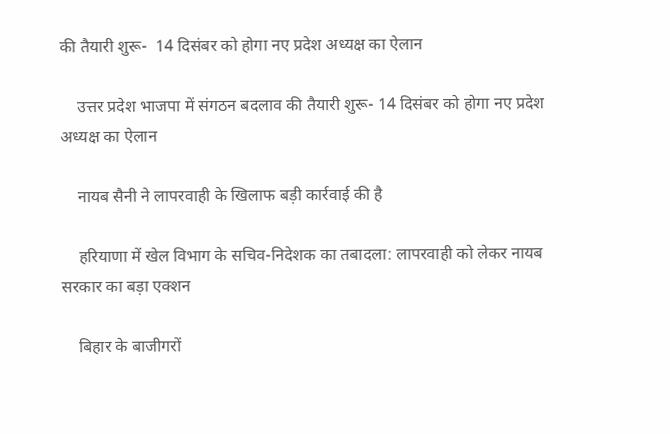की तैयारी शुरू-  14 दिसंबर को होगा नए प्रदेश अध्यक्ष का ऐलान

    उत्तर प्रदेश भाजपा में संगठन बदलाव की तैयारी शुरू- 14 दिसंबर को होगा नए प्रदेश अध्यक्ष का ऐलान

    नायब सैनी ने लापरवाही के खिलाफ बड़ी कार्रवाई की है

    हरियाणा में खेल विभाग के सचिव-निदेशक का तबादला: लापरवाही को लेकर नायब सरकार का बड़ा एक्शन

    बिहार के बाजीगरों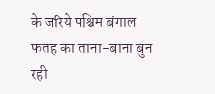के जरिये पश्चिम बंगाल फतह का ताना-बाना बुन रही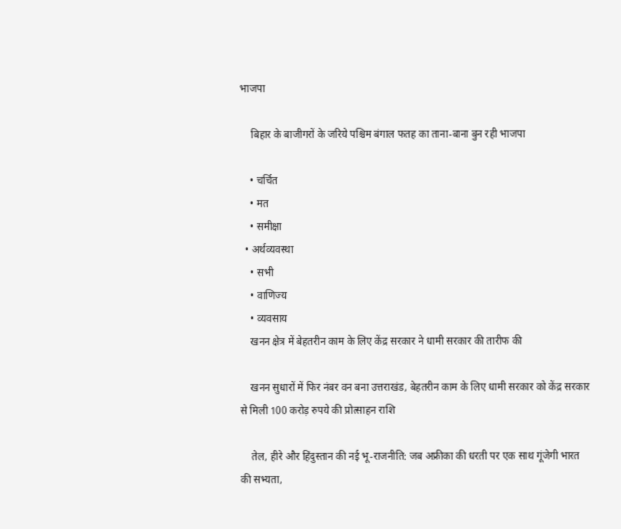भाजपा

    बिहार के बाजीगरों के जरिये पश्चिम बंगाल फतह का ताना-बाना बुन रही भाजपा

    • चर्चित
    • मत
    • समीक्षा
  • अर्थव्यवस्था
    • सभी
    • वाणिज्य
    • व्यवसाय
    खनन क्षेत्र में बेहतरीन काम के लिए केंद्र सरकार ने धामी सरकार की तारीफ की

    खनन सुधारों में फिर नंबर वन बना उत्तराखंड, बेहतरीन काम के लिए धामी सरकार को केंद्र सरकार से मिली 100 करोड़ रुपये की प्रोत्साहन राशि

    तेल, हीरे और हिंदुस्तान की नई भू-राजनीति: जब अफ्रीका की धरती पर एक साथ गूंजेगी भारत की सभ्यता,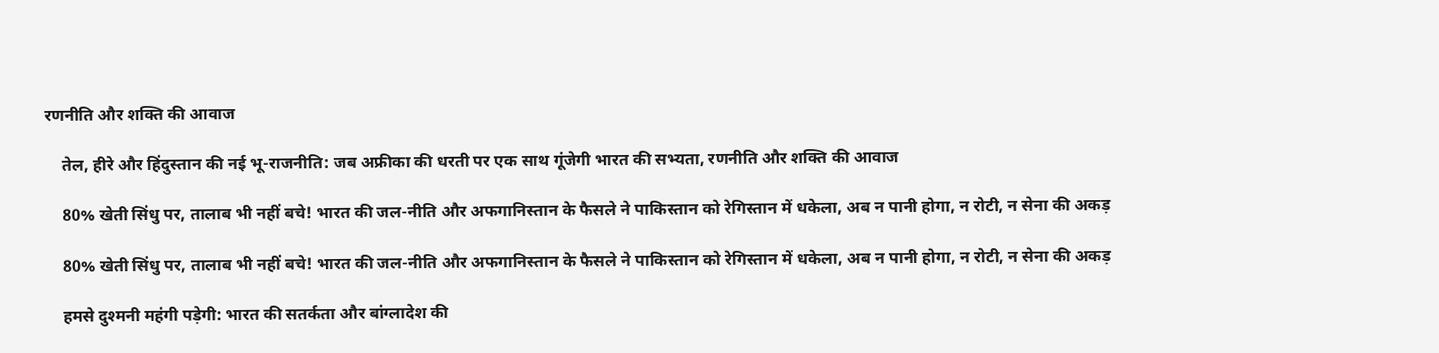रणनीति और शक्ति की आवाज

    तेल, हीरे और हिंदुस्तान की नई भू-राजनीति: जब अफ्रीका की धरती पर एक साथ गूंजेगी भारत की सभ्यता, रणनीति और शक्ति की आवाज

    80% खेती सिंधु पर, तालाब भी नहीं बचे! भारत की जल-नीति और अफगानिस्तान के फैसले ने पाकिस्तान को रेगिस्तान में धकेला, अब न पानी होगा, न रोटी, न सेना की अकड़

    80% खेती सिंधु पर, तालाब भी नहीं बचे! भारत की जल-नीति और अफगानिस्तान के फैसले ने पाकिस्तान को रेगिस्तान में धकेला, अब न पानी होगा, न रोटी, न सेना की अकड़

    हमसे दुश्मनी महंगी पड़ेगी: भारत की सतर्कता और बांग्लादेश की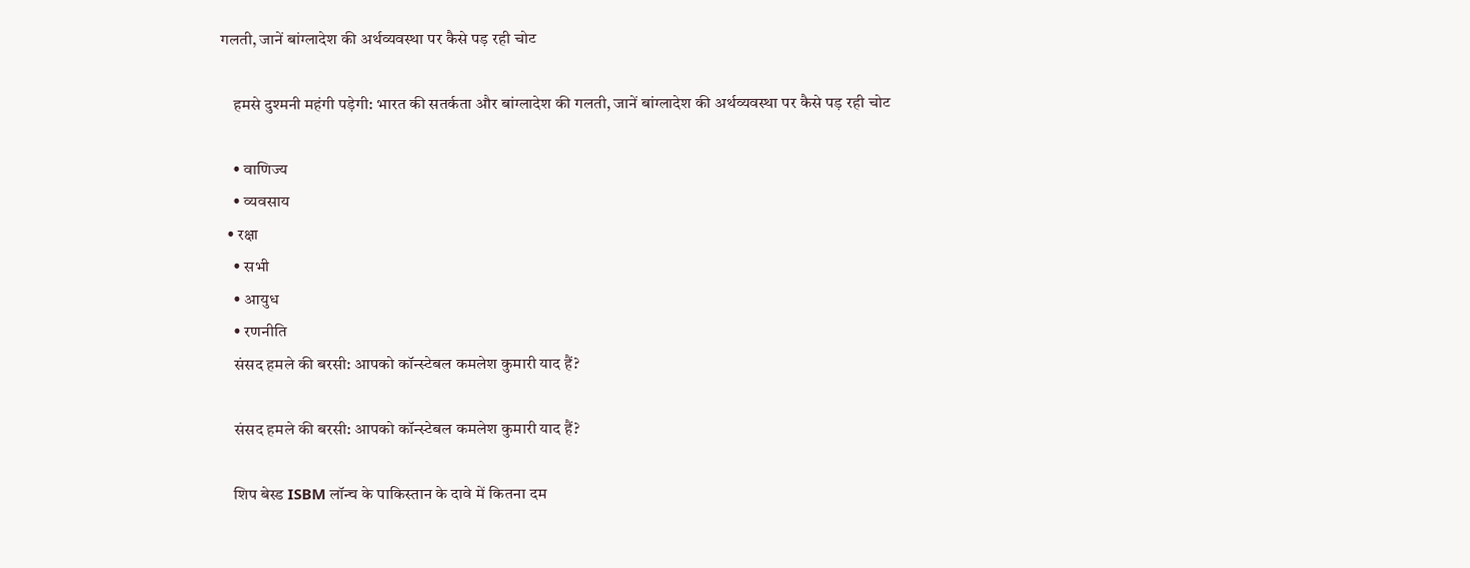गलती, जानें बांग्लादेश की अर्थव्यवस्था पर कैसे पड़ रही चोट

    हमसे दुश्मनी महंगी पड़ेगी: भारत की सतर्कता और बांग्लादेश की गलती, जानें बांग्लादेश की अर्थव्यवस्था पर कैसे पड़ रही चोट

    • वाणिज्य
    • व्यवसाय
  • रक्षा
    • सभी
    • आयुध
    • रणनीति
    संसद हमले की बरसी: आपको कॉन्स्टेबल कमलेश कुमारी याद हैं?

    संसद हमले की बरसी: आपको कॉन्स्टेबल कमलेश कुमारी याद हैं?

    शिप बेस्ड ISBM लॉन्च के पाकिस्तान के दावे में कितना दम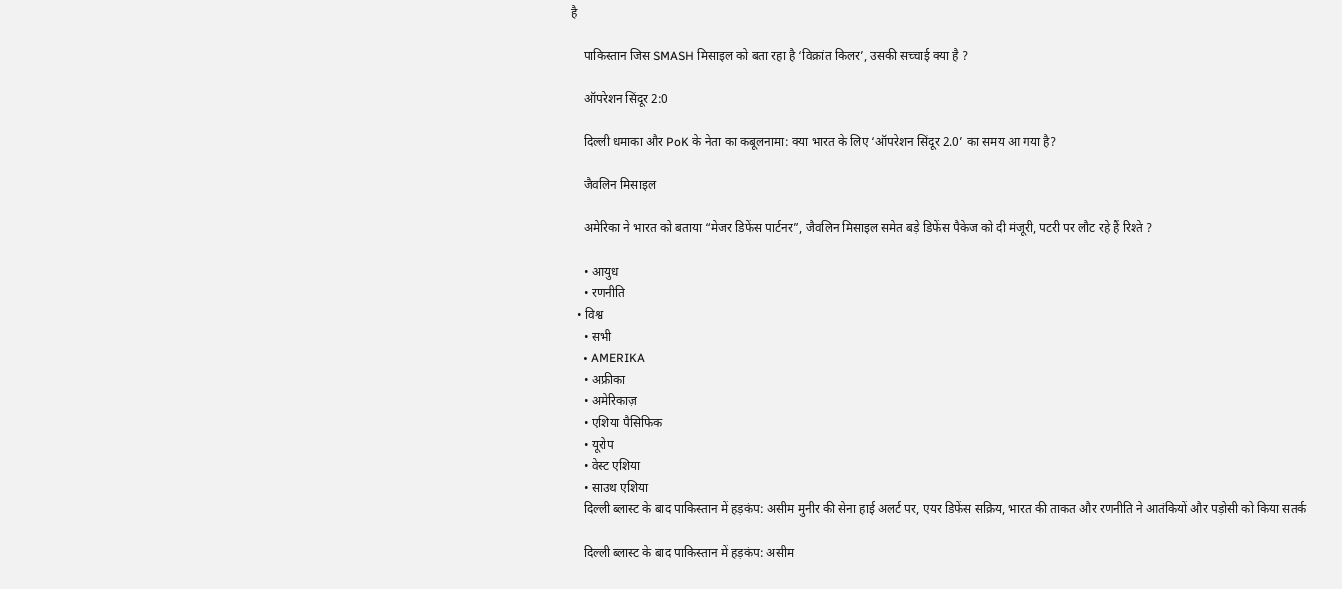है

    पाकिस्तान जिस SMASH मिसाइल को बता रहा है ‘विक्रांत किलर’, उसकी सच्चाई क्या है ?

    ऑपरेशन सिंदूर 2:0

    दिल्ली धमाका और PoK के नेता का कबूलनामा: क्या भारत के लिए ‘ऑपरेशन सिंदूर 2.0’ का समय आ गया है?

    जैवलिन मिसाइल

    अमेरिका ने भारत को बताया “मेजर डिफेंस पार्टनर”, जैवलिन मिसाइल समेत बड़े डिफेंस पैकेज को दी मंजूरी, पटरी पर लौट रहे हैं रिश्ते ?

    • आयुध
    • रणनीति
  • विश्व
    • सभी
    • AMERIKA
    • अफ्रीका
    • अमेरिकाज़
    • एशिया पैसिफिक
    • यूरोप
    • वेस्ट एशिया
    • साउथ एशिया
    दिल्ली ब्लास्ट के बाद पाकिस्तान में हड़कंप: असीम मुनीर की सेना हाई अलर्ट पर, एयर डिफेंस सक्रिय, भारत की ताकत और रणनीति ने आतंकियों और पड़ोसी को किया सतर्क

    दिल्ली ब्लास्ट के बाद पाकिस्तान में हड़कंप: असीम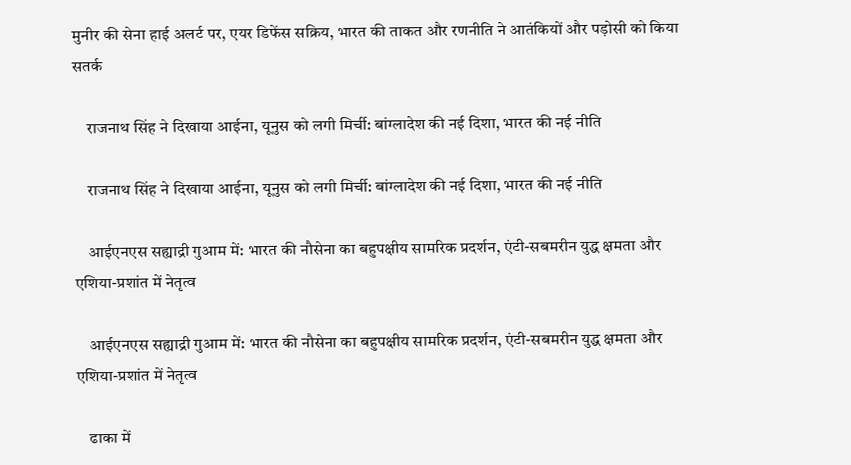मुनीर की सेना हाई अलर्ट पर, एयर डिफेंस सक्रिय, भारत की ताकत और रणनीति ने आतंकियों और पड़ोसी को किया सतर्क

    राजनाथ सिंह ने दिखाया आईना, यूनुस को लगी मिर्ची: बांग्लादेश की नई दिशा, भारत की नई नीति

    राजनाथ सिंह ने दिखाया आईना, यूनुस को लगी मिर्ची: बांग्लादेश की नई दिशा, भारत की नई नीति

    आईएनएस सह्याद्री गुआम में: भारत की नौसेना का बहुपक्षीय सामरिक प्रदर्शन, एंटी-सबमरीन युद्ध क्षमता और एशिया-प्रशांत में नेतृत्व

    आईएनएस सह्याद्री गुआम में: भारत की नौसेना का बहुपक्षीय सामरिक प्रदर्शन, एंटी-सबमरीन युद्ध क्षमता और एशिया-प्रशांत में नेतृत्व

    ढाका में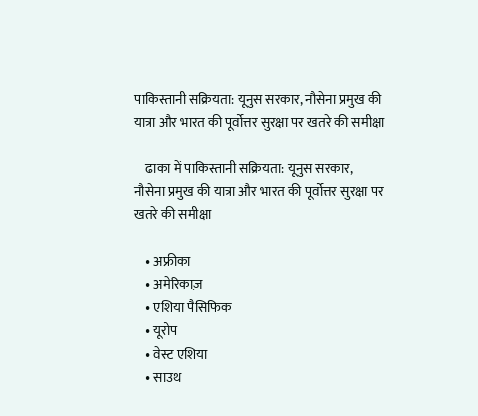पाकिस्तानी सक्रियता: यूनुस सरकार, नौसेना प्रमुख की यात्रा और भारत की पूर्वोत्तर सुरक्षा पर खतरे की समीक्षा

    ढाका में पाकिस्तानी सक्रियता: यूनुस सरकार, नौसेना प्रमुख की यात्रा और भारत की पूर्वोत्तर सुरक्षा पर खतरे की समीक्षा

    • अफ्रीका
    • अमेरिकाज़
    • एशिया पैसिफिक
    • यूरोप
    • वेस्ट एशिया
    • साउथ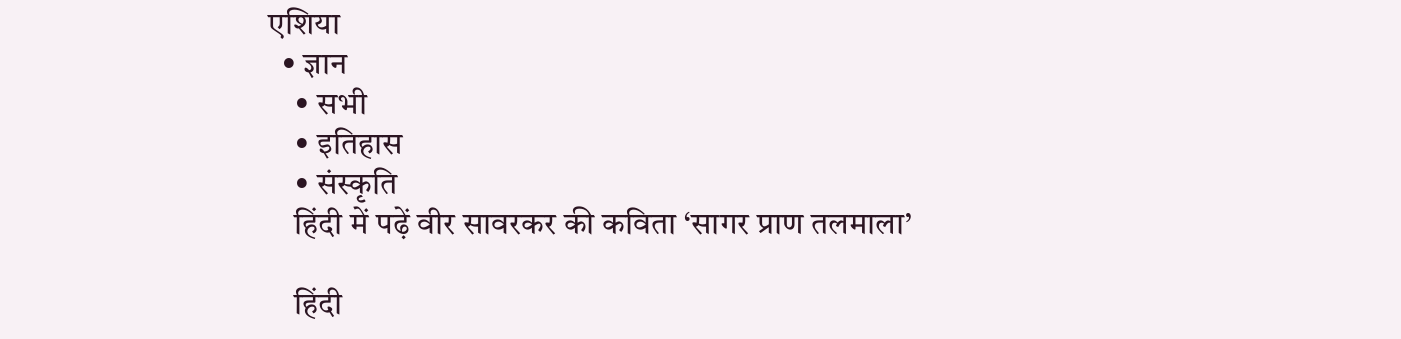एशिया
  • ज्ञान
    • सभी
    • इतिहास
    • संस्कृति
    हिंदी में पढ़ें वीर सावरकर की कविता ‘सागर प्राण तलमाला’

    हिंदी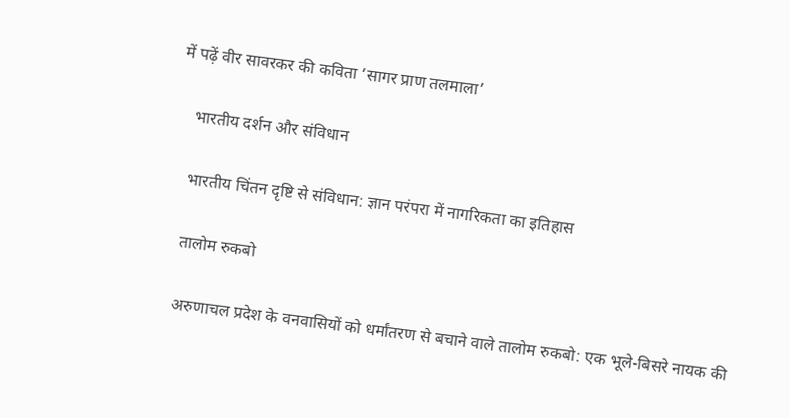में पढ़ें वीर सावरकर की कविता ‘सागर प्राण तलमाला’

    भारतीय दर्शन और संविधान

    भारतीय चिंतन दृष्टि से संविधान: ज्ञान परंपरा में नागरिकता का इतिहास

    तालोम रुकबो

    अरुणाचल प्रदेश के वनवासियों को धर्मांतरण से बचाने वाले तालोम रुकबो: एक भूले-बिसरे नायक की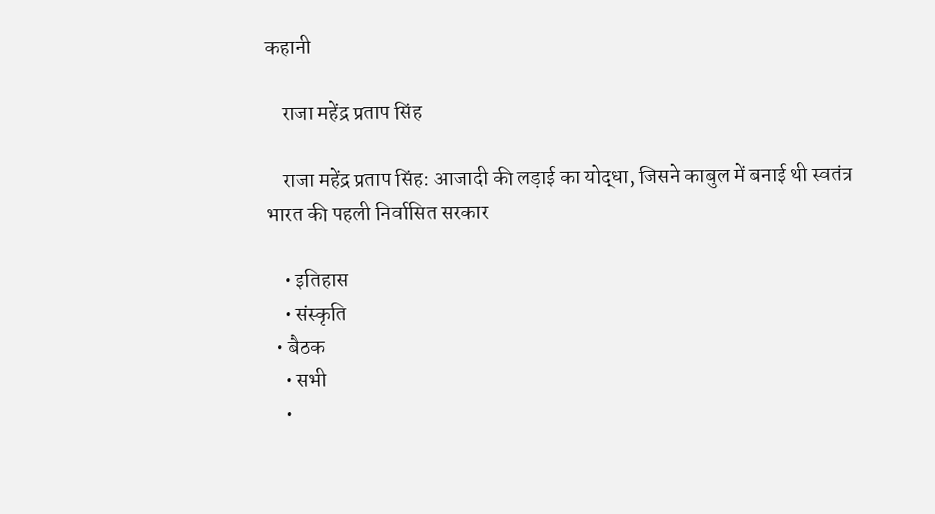कहानी

    राजा महेंद्र प्रताप सिंह

    राजा महेंद्र प्रताप सिंह: आजादी की लड़ाई का योद्धा, जिसने काबुल में बनाई थी स्वतंत्र भारत की पहली निर्वासित सरकार

    • इतिहास
    • संस्कृति
  • बैठक
    • सभी
    •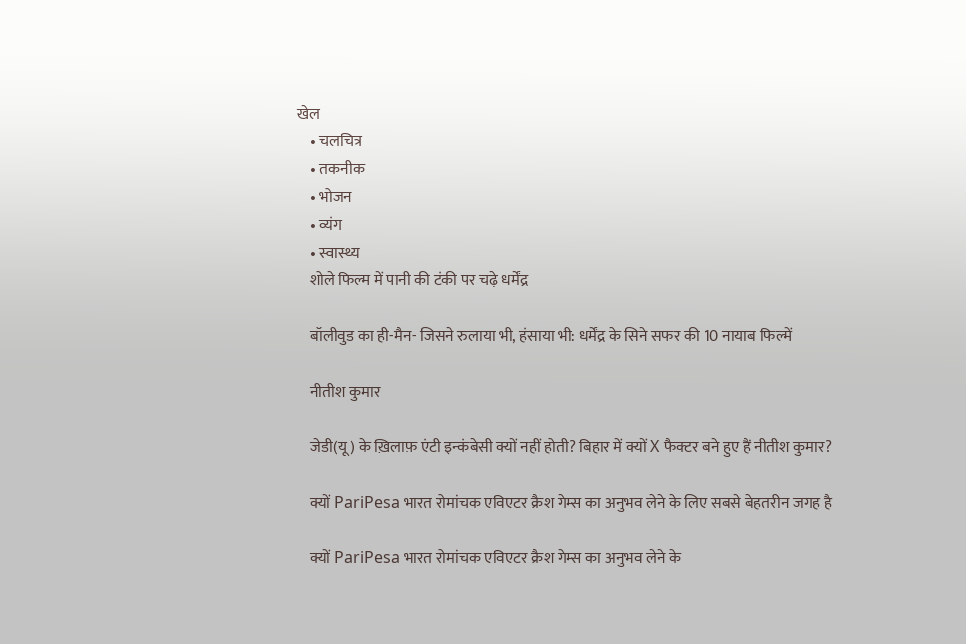खेल
    • चलचित्र
    • तकनीक
    • भोजन
    • व्यंग
    • स्वास्थ्य
    शोले फिल्म में पानी की टंकी पर चढ़े धर्मेंद्र

    बॉलीवुड का ही-मैन- जिसने रुलाया भी, हंसाया भी: धर्मेंद्र के सिने सफर की 10 नायाब फिल्में

    नीतीश कुमार

    जेडी(यू) के ख़िलाफ़ एंटी इन्कंबेसी क्यों नहीं होती? बिहार में क्यों X फैक्टर बने हुए हैं नीतीश कुमार?

    क्यों PariPesa भारत रोमांचक एविएटर क्रैश गेम्स का अनुभव लेने के लिए सबसे बेहतरीन जगह है

    क्यों PariPesa भारत रोमांचक एविएटर क्रैश गेम्स का अनुभव लेने के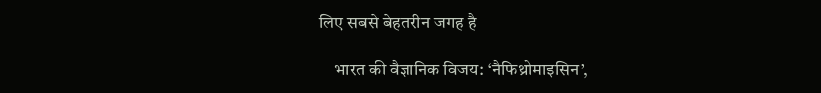लिए सबसे बेहतरीन जगह है

    भारत की वैज्ञानिक विजय: ‘नैफिथ्रोमाइसिन’,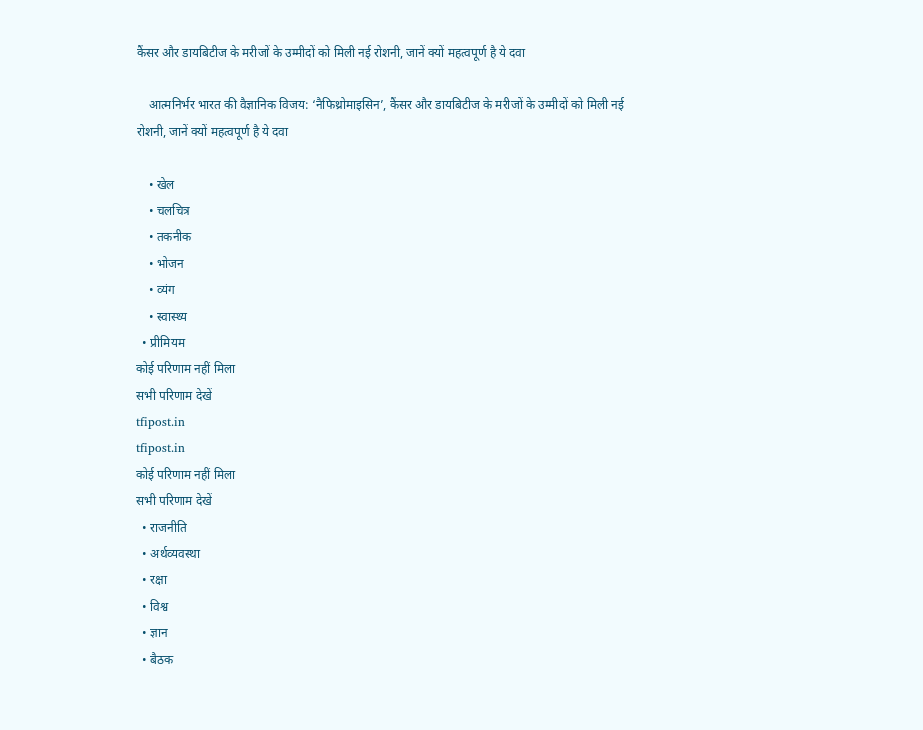कैंसर और डायबिटीज के मरीजों के उम्मीदों को मिली नई रोशनी, जानें क्यों महत्वपूर्ण है ये दवा

    आत्मनिर्भर भारत की वैज्ञानिक विजय: ‘नैफिथ्रोमाइसिन’, कैंसर और डायबिटीज के मरीजों के उम्मीदों को मिली नई रोशनी, जानें क्यों महत्वपूर्ण है ये दवा

    • खेल
    • चलचित्र
    • तकनीक
    • भोजन
    • व्यंग
    • स्वास्थ्य
  • प्रीमियम
कोई परिणाम नहीं मिला
सभी परिणाम देखें
tfipost.in
tfipost.in
कोई परिणाम नहीं मिला
सभी परिणाम देखें
  • राजनीति
  • अर्थव्यवस्था
  • रक्षा
  • विश्व
  • ज्ञान
  • बैठक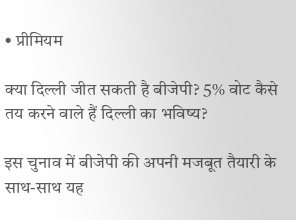• प्रीमियम

क्या दिल्ली जीत सकती है बीजेपी? 5% वोट कैसे तय करने वाले हैं दिल्ली का भविष्य?

इस चुनाव में बीजेपी की अपनी मजबूत तैयारी के साथ-साथ यह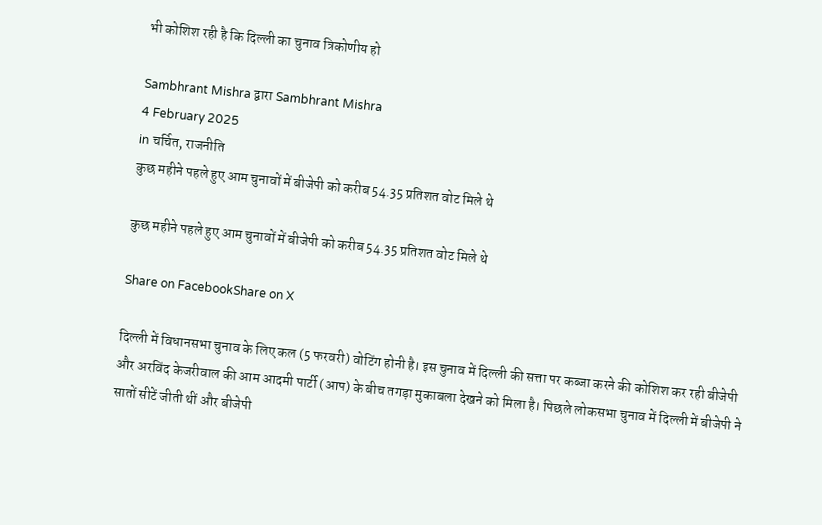भी कोशिश रही है कि दिल्ली का चुनाव त्रिकोणीय हो

Sambhrant Mishra द्वारा Sambhrant Mishra
4 February 2025
in चर्चित, राजनीति
कुछ महीने पहले हुए आम चुनावों में बीजेपी को करीब 54.35 प्रतिशत वोट मिले थे

कुछ महीने पहले हुए आम चुनावों में बीजेपी को करीब 54.35 प्रतिशत वोट मिले थे

Share on FacebookShare on X

दिल्ली में विधानसभा चुनाव के लिए कल (5 फरवरी) वोटिंग होनी है। इस चुनाव में दिल्ली की सत्ता पर कब्जा करने की कोशिश कर रही बीजेपी और अरविंद केजरीवाल की आम आदमी पार्टी (आप) के बीच तगड़ा मुकाबला देखने को मिला है। पिछले लोकसभा चुनाव में दिल्ली में बीजेपी ने सातों सीटें जीती थीं और बीजेपी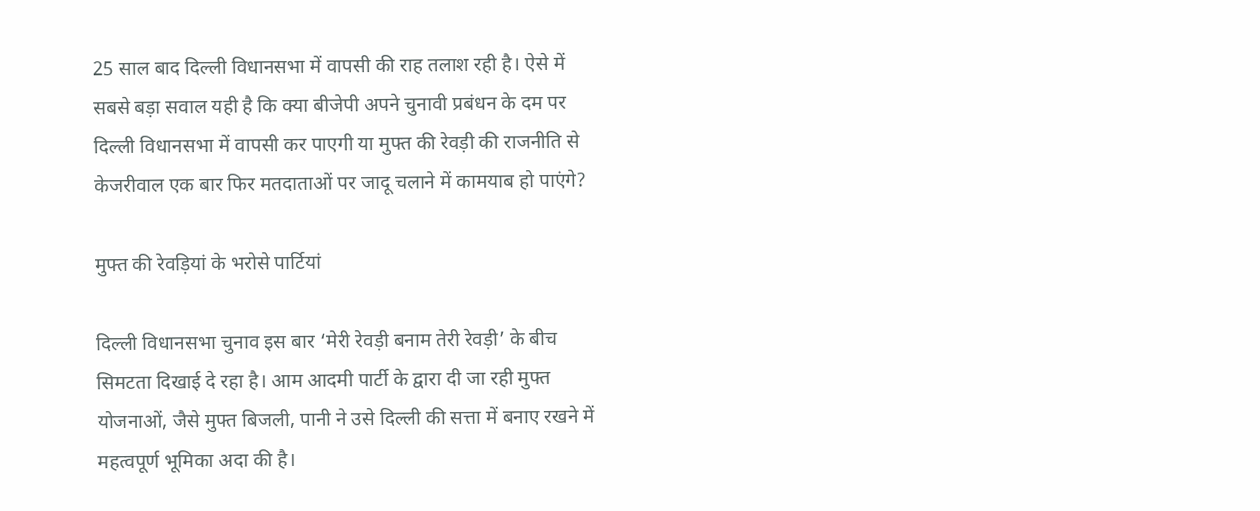25 साल बाद दिल्ली विधानसभा में वापसी की राह तलाश रही है। ऐसे में सबसे बड़ा सवाल यही है कि क्या बीजेपी अपने चुनावी प्रबंधन के दम पर दिल्ली विधानसभा में वापसी कर पाएगी या मुफ्त की रेवड़ी की राजनीति से केजरीवाल एक बार फिर मतदाताओं पर जादू चलाने में कामयाब हो पाएंगे?

मुफ्त की रेवड़ियां के भरोसे पार्टियां

दिल्ली विधानसभा चुनाव इस बार ‘मेरी रेवड़ी बनाम तेरी रेवड़ी’ के बीच सिमटता दिखाई दे रहा है। आम आदमी पार्टी के द्वारा दी जा रही मुफ्त योजनाओं, जैसे मुफ्त बिजली, पानी ने उसे दिल्ली की सत्ता में बनाए रखने में महत्वपूर्ण भूमिका अदा की है।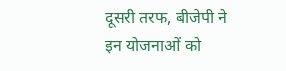दूसरी तरफ, बीजेपी ने इन योजनाओं को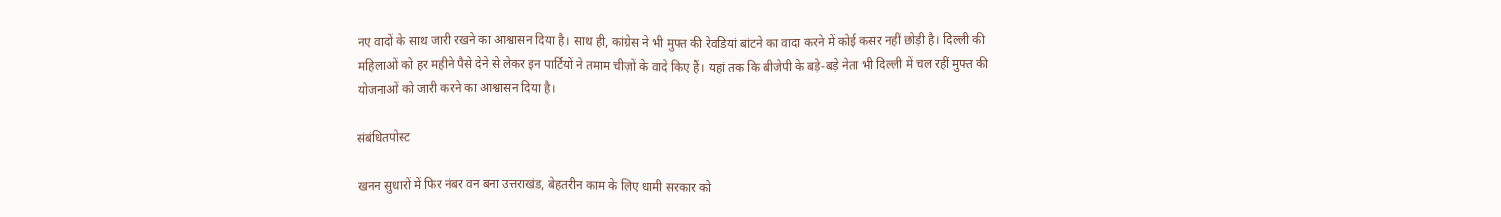नए वादों के साथ जारी रखने का आश्वासन दिया है। साथ ही, कांग्रेस ने भी मुफ्त की रेवडियां बांटने का वादा करने में कोई कसर नहीं छोड़ी है। दिल्ली की महिलाओं को हर महीने पैसे देने से लेकर इन पार्टियों ने तमाम चीज़ों के वादे किए हैं। यहां तक कि बीजेपी के बड़े-बड़े नेता भी दिल्ली में चल रहीं मुफ्त की योजनाओं को जारी करने का आश्वासन दिया है।

संबंधितपोस्ट

खनन सुधारों में फिर नंबर वन बना उत्तराखंड, बेहतरीन काम के लिए धामी सरकार को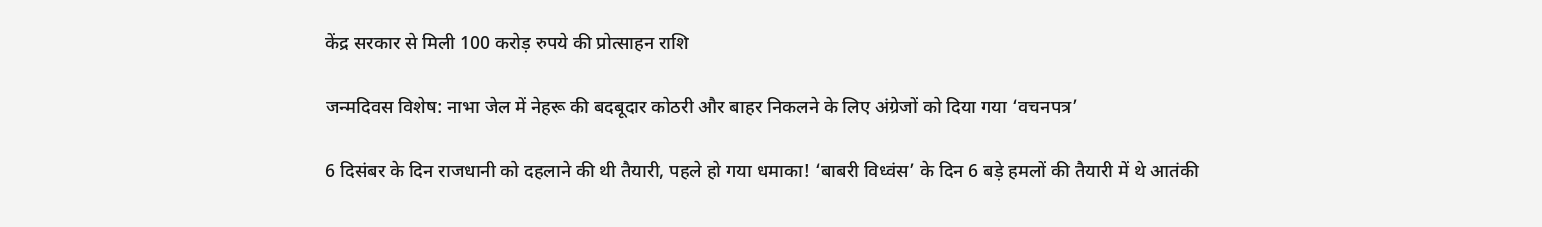केंद्र सरकार से मिली 100 करोड़ रुपये की प्रोत्साहन राशि

जन्मदिवस विशेष: नाभा जेल में नेहरू की बदबूदार कोठरी और बाहर निकलने के लिए अंग्रेजों को दिया गया ‘वचनपत्र’

6 दिसंबर के दिन राजधानी को दहलाने की थी तैयारी, पहले हो गया धमाका! ‘बाबरी विध्वंस’ के दिन 6 बड़े हमलों की तैयारी में थे आतंकी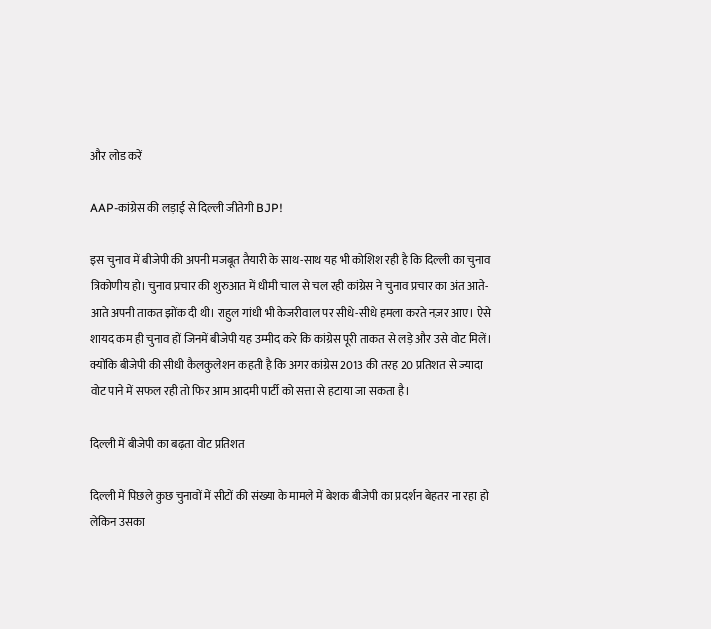और लोड करें

AAP-कांग्रेस की लड़ाई से दिल्ली जीतेगी BJP!

इस चुनाव में बीजेपी की अपनी मजबूत तैयारी के साथ-साथ यह भी कोशिश रही है कि दिल्ली का चुनाव त्रिकोणीय हो। चुनाव प्रचार की शुरुआत में धीमी चाल से चल रही कांग्रेस ने चुनाव प्रचार का अंत आते-आते अपनी ताकत झोंक दी थी। राहुल गांधी भी केजरीवाल पर सीधे-सीधे हमला करते नज़र आए। ऐसे शायद कम ही चुनाव हों जिनमें बीजेपी यह उम्मीद करे कि कांग्रेस पूरी ताकत से लड़े और उसे वोट मिलें। क्योंकि बीजेपी की सीधी कैलकुलेशन कहती है कि अगर कांग्रेस 2013 की तरह 20 प्रतिशत से ज्यादा वोट पाने में सफल रही तो फिर आम आदमी पार्टी को सत्ता से हटाया जा सकता है।

दिल्ली में बीजेपी का बढ़ता वोट प्रतिशत

दिल्ली में पिछले कुछ चुनावों में सीटों की संख्या के मामले में बेशक बीजेपी का प्रदर्शन बेहतर ना रहा हो लेकिन उसका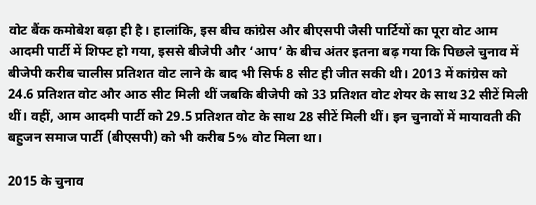वोट बैंक कमोबेश बढ़ा ही है। हालांकि, इस बीच कांग्रेस और बीएसपी जैसी पार्टियों का पूरा वोट आम आदमी पार्टी में शिफ्ट हो गया, इससे बीजेपी और ‘आप’ के बीच अंतर इतना बढ़ गया कि पिछले चुनाव में बीजेपी करीब चालीस प्रतिशत वोट लाने के बाद भी सिर्फ 8 सीट ही जीत सकी थी। 2013 में कांग्रेस को 24.6 प्रतिशत वोट और आठ सीट मिली थीं जबकि बीजेपी को 33 प्रतिशत वोट शेयर के साथ 32 सीटें मिली थीं। वहीं, आम आदमी पार्टी को 29.5 प्रतिशत वोट के साथ 28 सीटें मिली थीं। इन चुनावों में मायावती की बहुजन समाज पार्टी (बीएसपी) को भी करीब 5% वोट मिला था।

2015 के चुनाव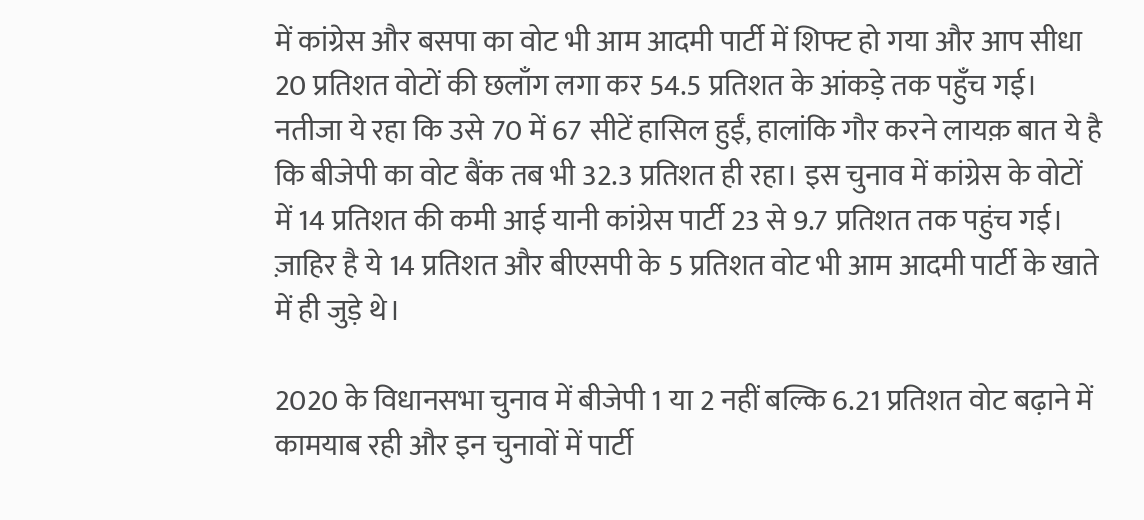में कांग्रेस और बसपा का वोट भी आम आदमी पार्टी में शिफ्ट हो गया और आप सीधा 20 प्रतिशत वोटों की छलाँग लगा कर 54.5 प्रतिशत के आंकड़े तक पहुँच गई। नतीजा ये रहा कि उसे 70 में 67 सीटें हासिल हुईं, हालांकि गौर करने लायक़ बात ये है कि बीजेपी का वोट बैंक तब भी 32.3 प्रतिशत ही रहा। इस चुनाव में कांग्रेस के वोटों में 14 प्रतिशत की कमी आई यानी कांग्रेस पार्टी 23 से 9.7 प्रतिशत तक पहुंच गई। ज़ाहिर है ये 14 प्रतिशत और बीएसपी के 5 प्रतिशत वोट भी आम आदमी पार्टी के खाते में ही जुड़े थे।

2020 के विधानसभा चुनाव में बीजेपी 1 या 2 नहीं बल्कि 6.21 प्रतिशत वोट बढ़ाने में कामयाब रही और इन चुनावों में पार्टी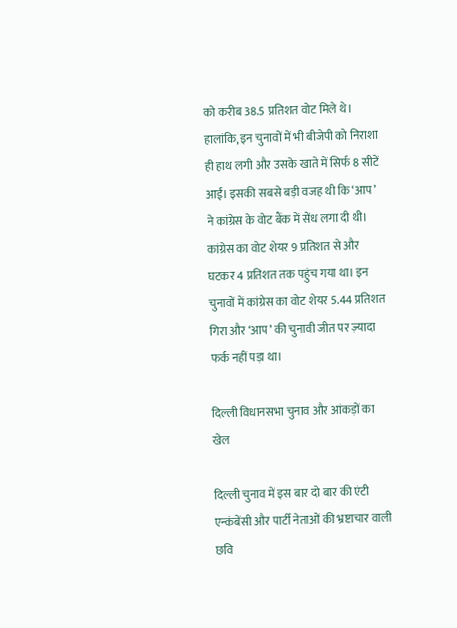को करीब 38.5 प्रतिशत वोट मिले थे। हालांकि, इन चुनावों में भी बीजेपी को निराशा ही हाथ लगी और उसके खाते में सिर्फ 8 सीटें आईं। इसकी सबसे बड़ी वजह थी कि ‘आप’ ने कांग्रेस के वोट बैंक में सेंध लगा दी थी। कांग्रेस का वोट शेयर 9 प्रतिशत से और घटकर 4 प्रतिशत तक पहुंच गया था। इन चुनावों में कांग्रेस का वोट शेयर 5.44 प्रतिशत गिरा और ‘आप’ की चुनावी जीत पर ज़्यादा फर्क नहीं पड़ा था।

दिल्ली विधानसभा चुनाव और आंकड़ों का खेल

दिल्ली चुनाव में इस बार दो बार की एंटी एन्कंबेंसी और पार्टी नेताओं की भ्रष्टाचार वाली छवि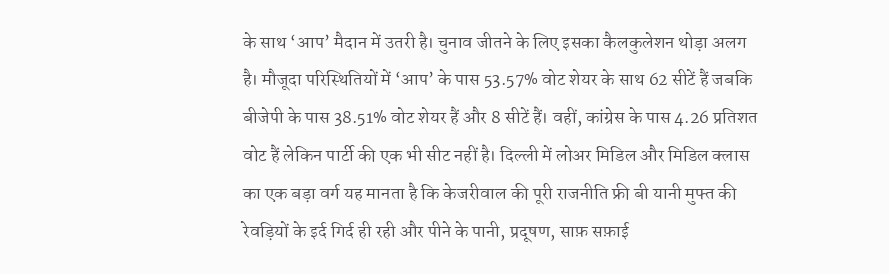के साथ ‘आप’ मैदान में उतरी है। चुनाव जीतने के लिए इसका कैलकुलेशन थोड़ा अलग है। मौजूदा परिस्थितियों में ‘आप’ के पास 53.57% वोट शेयर के साथ 62 सीटें हैं जबकि बीजेपी के पास 38.51% वोट शेयर हैं और 8 सीटें हैं। वहीं, कांग्रेस के पास 4.26 प्रतिशत वोट हैं लेकिन पार्टी की एक भी सीट नहीं है। दिल्ली में लोअर मिडिल और मिडिल क्लास का एक बड़ा वर्ग यह मानता है कि केजरीवाल की पूरी राजनीति फ्री बी यानी मुफ्त की रेवड़ियों के इर्द गिर्द ही रही और पीने के पानी, प्रदूषण, साफ़ सफ़ाई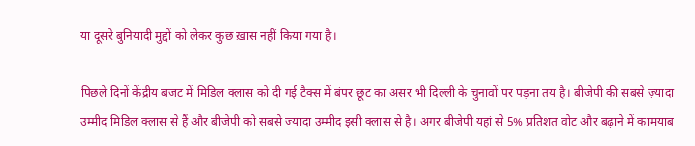या दूसरे बुनियादी मुद्दों को लेकर कुछ ख़ास नहीं किया गया है।

पिछले दिनों केंद्रीय बजट में मिडिल क्लास को दी गई टैक्स में बंपर छूट का असर भी दिल्ली के चुनावों पर पड़ना तय है। बीजेपी की सबसे ज़्यादा उम्मीद मिडिल क्लास से हैं और बीजेपी को सबसे ज्यादा उम्मीद इसी क्लास से है। अगर बीजेपी यहां से 5% प्रतिशत वोट और बढ़ाने में कामयाब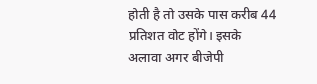होती है तो उसके पास करीब 44 प्रतिशत वोट होंगे। इसके अलावा अगर बीजेपी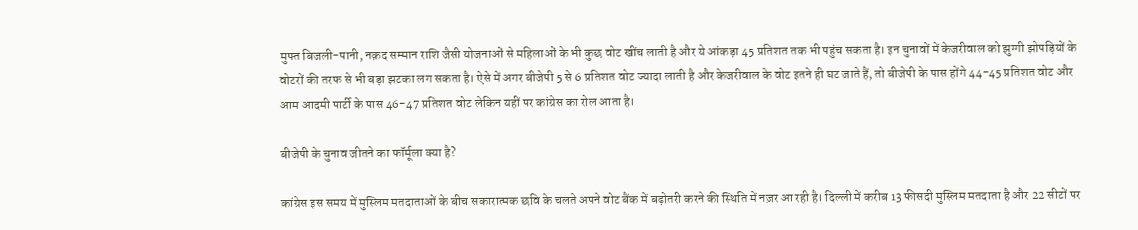मुफ्त बिजली-पानी, नक़द सम्मान राशि जैसी योजनाओं से महिलाओं के भी कुछ वोट खींच लाती है और ये आंकड़ा 45 प्रतिशत तक भी पहुंच सकता है। इन चुनावों में केजरीवाल को झुग्गी झोपड़ियों के वोटरों की तरफ से भी बड़ा झटका लग सकता है। ऐसे में अगर बीजेपी 5 से 6 प्रतिशत वोट ज्यादा लाती है और केजरीवाल के वोट इतने ही घट जाते हैं, तो बीजेपी के पास होंगे 44-45 प्रतिशत वोट और आम आदमी पार्टी के पास 46-47 प्रतिशत वोट लेकिन यहीं पर कांग्रेस का रोल आता है।

बीजेपी के चुनाव जीतने का फॉर्मूला क्या है?

कांग्रेस इस समय में मुस्लिम मतदाताओं के बीच सकारात्मक छवि के चलते अपने वोट बैंक में बढ़ोतरी करने की स्थिति में नज़र आ रही है। दिल्ली में करीब 13 फीसदी मुस्लिम मतदाता है और 22 सीटों पर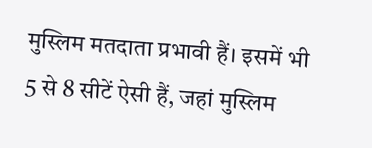मुस्लिम मतदाता प्रभावी हैं। इसमें भी 5 से 8 सीटें ऐसी हैं, जहां मुस्लिम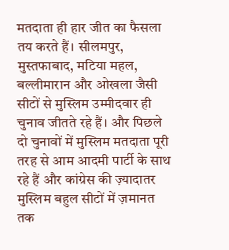मतदाता ही हार जीत का फैसला तय करते हैं। सीलमपुर, मुस्तफाबाद, मटिया महल, बल्लीमारान और ओखला जैसी सीटों से मुस्लिम उम्मीदवार ही चुनाव जीतते रहे हैं। और पिछले दो चुनावों में मुस्लिम मतदाता पूरी तरह से आम आदमी पार्टी के साथ रहे हैं और कांग्रेस की ज़्यादातर मुस्लिम बहुल सीटों में ज़मानत तक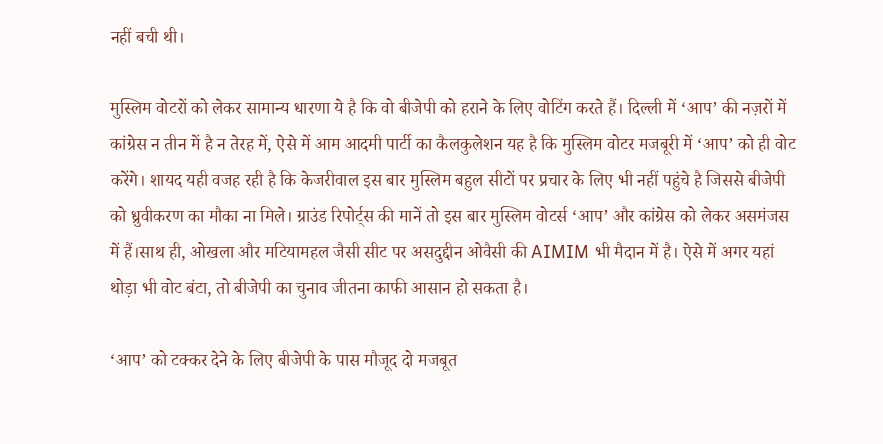नहीं बची थी।

मुस्लिम वोटरों को लेकर सामान्य धारणा ये है कि वो बीजेपी को हराने के लिए वोटिंग करते हैं। दिल्ली में ‘आप’ की नज़रों में कांग्रेस न तीन में है न तेरह में, ऐसे में आम आदमी पार्टी का कैलकुलेशन यह है कि मुस्लिम वोटर मजबूरी में ‘आप’ को ही वोट करेंगे। शायद यही वजह रही है कि केजरीवाल इस बार मुस्लिम बहुल सीटों पर प्रचार के लिए भी नहीं पहुंचे है जिससे बीजेपी को ध्रुवीकरण का मौका ना मिले। ग्राउंड रिपोर्ट्स की मानें तो इस बार मुस्लिम वोटर्स ‘आप’ और कांग्रेस को लेकर असमंजस में हैं।साथ ही, ओखला और मटियामहल जैसी सीट पर असदुद्दीन ओवैसी की AIMIM भी मैदान में है। ऐसे में अगर यहां थोड़ा भी वोट बंटा, तो बीजेपी का चुनाव जीतना काफी आसान हो सकता है।

‘आप’ को टक्कर देने के लिए बीजेपी के पास मौजूद दो मजबूत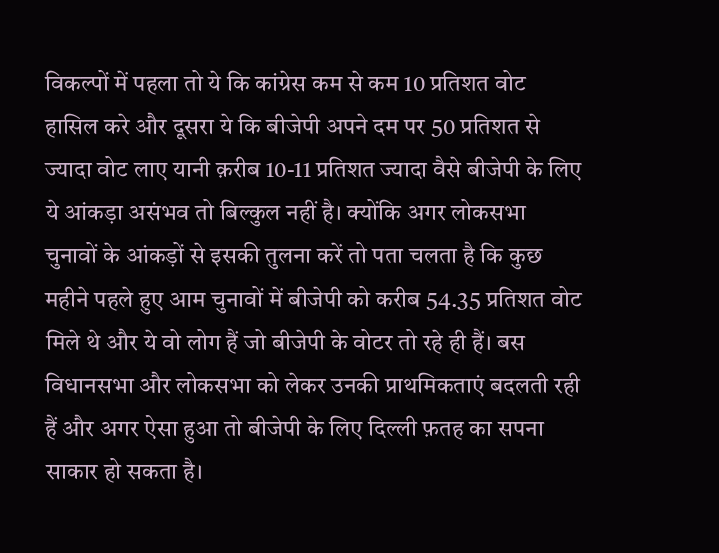विकल्पों में पहला तो ये कि कांग्रेस कम से कम 10 प्रतिशत वोट हासिल करे और दूसरा ये कि बीजेपी अपने दम पर 50 प्रतिशत से ज्यादा वोट लाए यानी क़रीब 10-11 प्रतिशत ज्यादा वैसे बीजेपी के लिए ये आंकड़ा असंभव तो बिल्कुल नहीं है। क्योंकि अगर लोकसभा चुनावों के आंकड़ों से इसकी तुलना करें तो पता चलता है कि कुछ महीने पहले हुए आम चुनावों में बीजेपी को करीब 54.35 प्रतिशत वोट मिले थे और ये वो लोग हैं जो बीजेपी के वोटर तो रहे ही हैं। बस विधानसभा और लोकसभा को लेकर उनकी प्राथमिकताएं बदलती रही हैं और अगर ऐसा हुआ तो बीजेपी के लिए दिल्ली फ़तह का सपना साकार हो सकता है।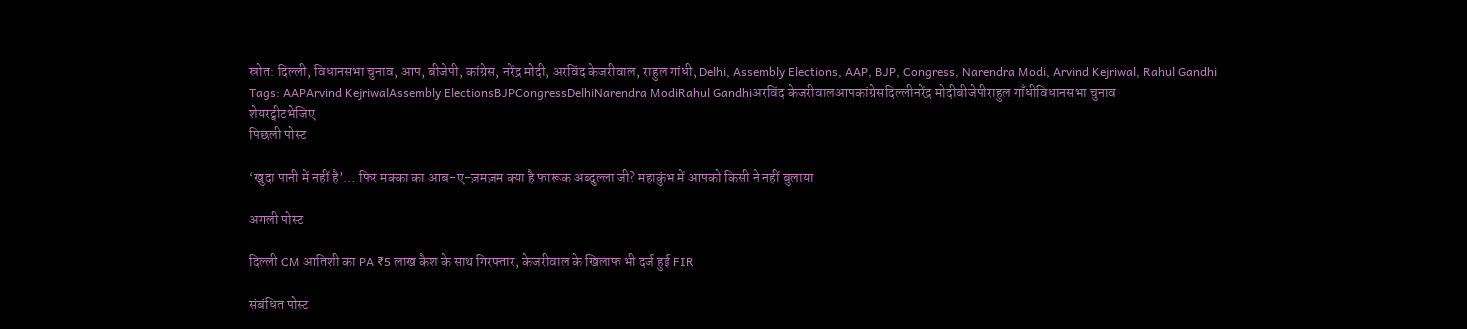स्रोत: दिल्ली, विधानसभा चुनाव, आप, बीजेपी, कांग्रेस, नरेंद्र मोदी, अरविंद केजरीवाल, राहुल गांधी, Delhi, Assembly Elections, AAP, BJP, Congress, Narendra Modi, Arvind Kejriwal, Rahul Gandhi
Tags: AAPArvind KejriwalAssembly ElectionsBJPCongressDelhiNarendra ModiRahul Gandhiअरविंद केजरीवालआपकांग्रेसदिल्लीनरेंद्र मोदीबीजेपीराहुल गाँधीविधानसभा चुनाव
शेयरट्वीटभेजिए
पिछली पोस्ट

‘खुदा पानी में नहीं है’… फिर मक्का का आब-ए-ज़मज़म क्या है फारूक अब्दुल्ला जी? महाकुंभ में आपको किसी ने नहीं बुलाया

अगली पोस्ट

दिल्ली CM आतिशी का PA ₹5 लाख कैश के साथ गिरफ्तार, केजरीवाल के खिलाफ भी दर्ज हुई FIR

संबंधित पोस्ट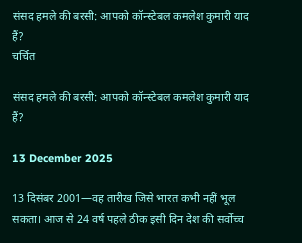संसद हमले की बरसी: आपको कॉन्स्टेबल कमलेश कुमारी याद हैं?
चर्चित

संसद हमले की बरसी: आपको कॉन्स्टेबल कमलेश कुमारी याद हैं?

13 December 2025

13 दिसंबर 2001—वह तारीख जिसे भारत कभी नहीं भूल सकता। आज से 24 वर्ष पहले ठीक इसी दिन देश की सर्वोच्च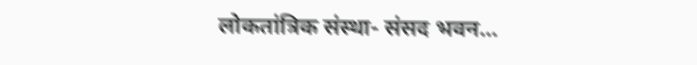लोकतांत्रिक संस्था- संसद भवन...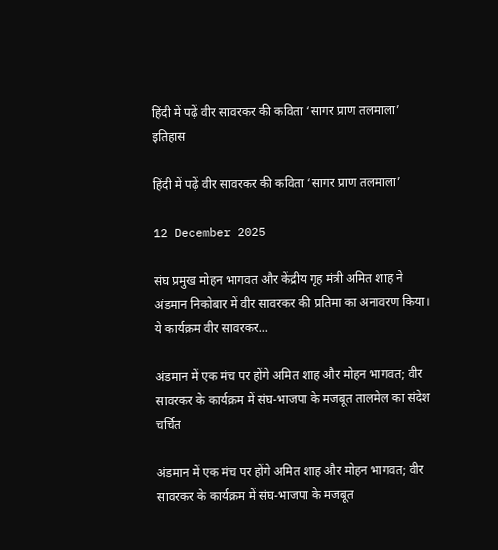हिंदी में पढ़ें वीर सावरकर की कविता ‘सागर प्राण तलमाला’
इतिहास

हिंदी में पढ़ें वीर सावरकर की कविता ‘सागर प्राण तलमाला’

12 December 2025

संघ प्रमुख मोहन भागवत और केंद्रीय गृह मंत्री अमित शाह ने अंडमान निकोबार में वीर सावरकर की प्रतिमा का अनावरण किया। ये कार्यक्रम वीर सावरकर...

अंडमान में एक मंच पर होंगे अमित शाह और मोहन भागवत; वीर सावरकर के कार्यक्रम में संघ-भाजपा के मजबूत तालमेल का संदेश
चर्चित

अंडमान में एक मंच पर होंगे अमित शाह और मोहन भागवत; वीर सावरकर के कार्यक्रम में संघ-भाजपा के मजबूत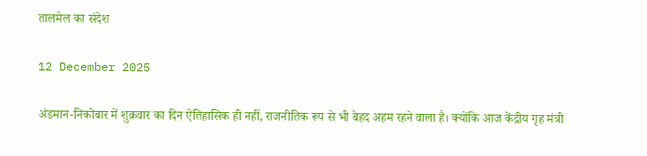तालमेल का संदेश

12 December 2025

अंडमान-निकोबार में शुक्रवार का दिन ऐतिहासिक ही नहीं, राजनीतिक रूप से भी बेहद अहम रहने वाला है। क्योंकि आज केंद्रीय गृह मंत्री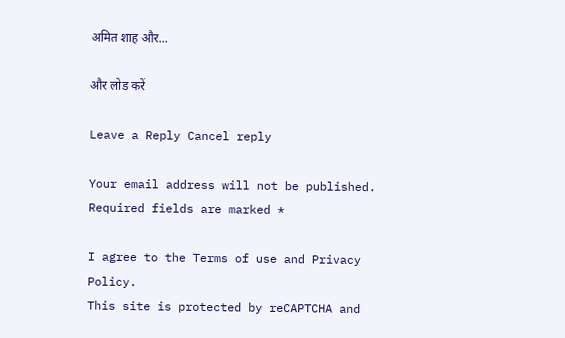अमित शाह और...

और लोड करें

Leave a Reply Cancel reply

Your email address will not be published. Required fields are marked *

I agree to the Terms of use and Privacy Policy.
This site is protected by reCAPTCHA and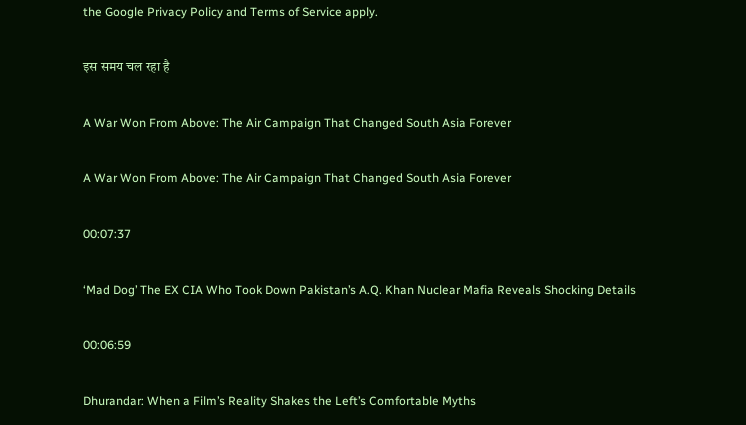the Google Privacy Policy and Terms of Service apply.

इस समय चल रहा है

A War Won From Above: The Air Campaign That Changed South Asia Forever

A War Won From Above: The Air Campaign That Changed South Asia Forever

00:07:37

‘Mad Dog’ The EX CIA Who Took Down Pakistan’s A.Q. Khan Nuclear Mafia Reveals Shocking Details

00:06:59

Dhurandar: When a Film’s Reality Shakes the Left’s Comfortable Myths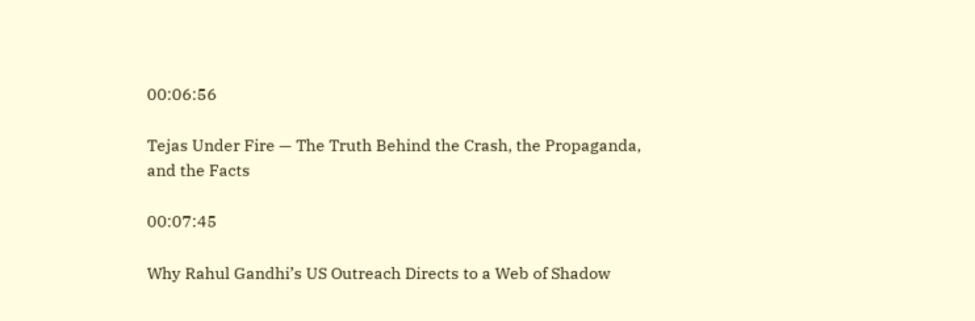00:06:56

Tejas Under Fire — The Truth Behind the Crash, the Propaganda, and the Facts

00:07:45

Why Rahul Gandhi’s US Outreach Directs to a Web of Shadow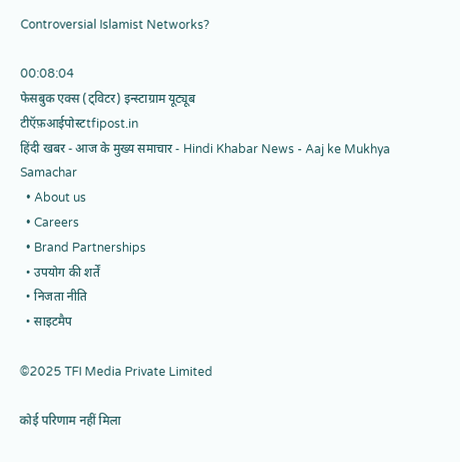Controversial Islamist Networks?

00:08:04
फेसबुक एक्स (ट्विटर) इन्स्टाग्राम यूट्यूब
टीऍफ़आईपोस्टtfipost.in
हिंदी खबर - आज के मुख्य समाचार - Hindi Khabar News - Aaj ke Mukhya Samachar
  • About us
  • Careers
  • Brand Partnerships
  • उपयोग की शर्तें
  • निजता नीति
  • साइटमैप

©2025 TFI Media Private Limited

कोई परिणाम नहीं मिला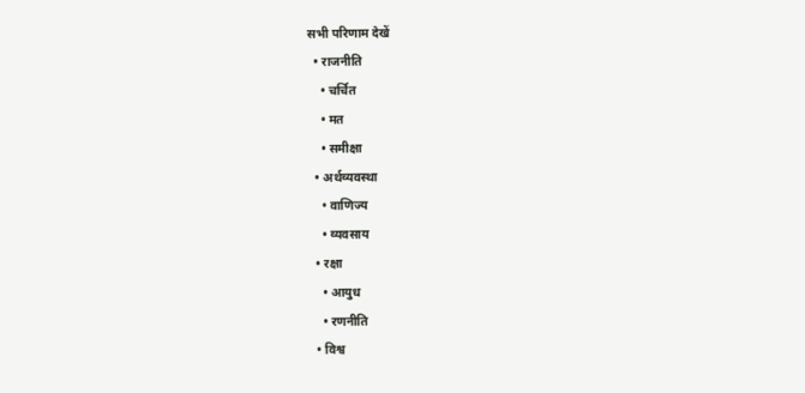सभी परिणाम देखें
  • राजनीति
    • चर्चित
    • मत
    • समीक्षा
  • अर्थव्यवस्था
    • वाणिज्य
    • व्यवसाय
  • रक्षा
    • आयुध
    • रणनीति
  • विश्व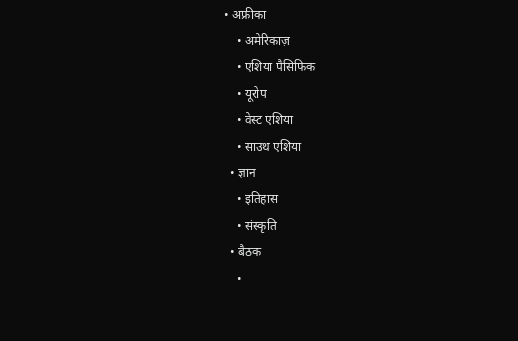• अफ्रीका
    • अमेरिकाज़
    • एशिया पैसिफिक
    • यूरोप
    • वेस्ट एशिया
    • साउथ एशिया
  • ज्ञान
    • इतिहास
    • संस्कृति
  • बैठक
    •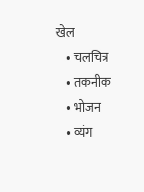खेल
    • चलचित्र
    • तकनीक
    • भोजन
    • व्यंग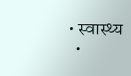• स्वास्थ्य
  •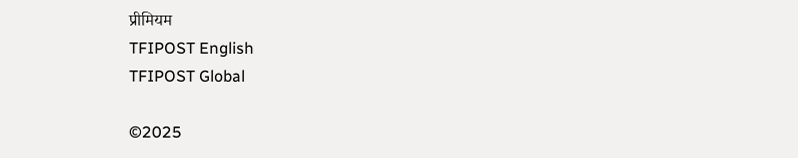प्रीमियम
TFIPOST English
TFIPOST Global

©2025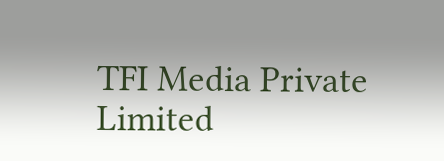TFI Media Private Limited